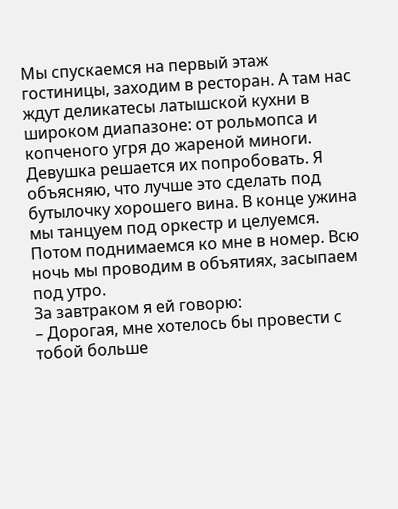Мы спускаемся на первый этаж гостиницы, заходим в ресторан. А там нас ждут деликатесы латышской кухни в широком диапазоне: от рольмопса и копченого угря до жареной миноги. Девушка решается их попробовать. Я объясняю, что лучше это сделать под бутылочку хорошего вина. В конце ужина мы танцуем под оркестр и целуемся. Потом поднимаемся ко мне в номер. Всю ночь мы проводим в объятиях, засыпаем под утро.
За завтраком я ей говорю:
– Дорогая, мне хотелось бы провести с тобой больше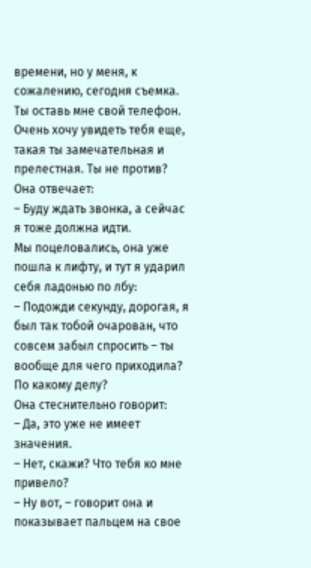времени, но у меня, к сожалению, сегодня съемка. Ты оставь мне свой телефон. Очень хочу увидеть тебя еще, такая ты замечательная и прелестная. Ты не против?
Она отвечает:
– Буду ждать звонка, а сейчас я тоже должна идти.
Мы поцеловались, она уже пошла к лифту, и тут я ударил себя ладонью по лбу:
– Подожди секунду, дорогая, я был так тобой очарован, что совсем забыл спросить – ты вообще для чего приходила? По какому делу?
Она стеснительно говорит:
– Да, это уже не имеет значения.
– Нет, скажи? Что тебя ко мне привело?
– Ну вот, – говорит она и показывает пальцем на свое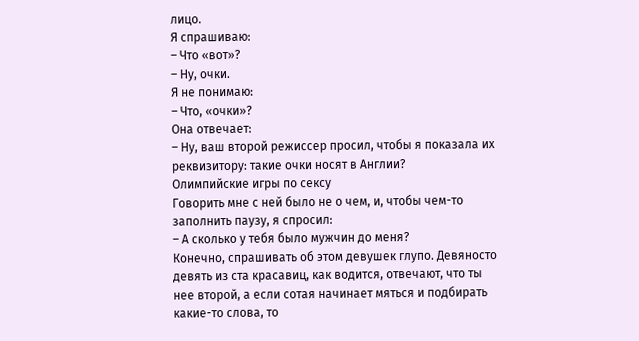лицо.
Я спрашиваю:
– Что «вот»?
– Ну, очки.
Я не понимаю:
– Что, «очки»?
Она отвечает:
– Ну, ваш второй режиссер просил, чтобы я показала их реквизитору: такие очки носят в Англии?
Олимпийские игры по сексу
Говорить мне с ней было не о чем, и, чтобы чем-то заполнить паузу, я спросил:
– А сколько у тебя было мужчин до меня?
Конечно, спрашивать об этом девушек глупо. Девяносто девять из ста красавиц, как водится, отвечают, что ты нее второй, а если сотая начинает мяться и подбирать какие-то слова, то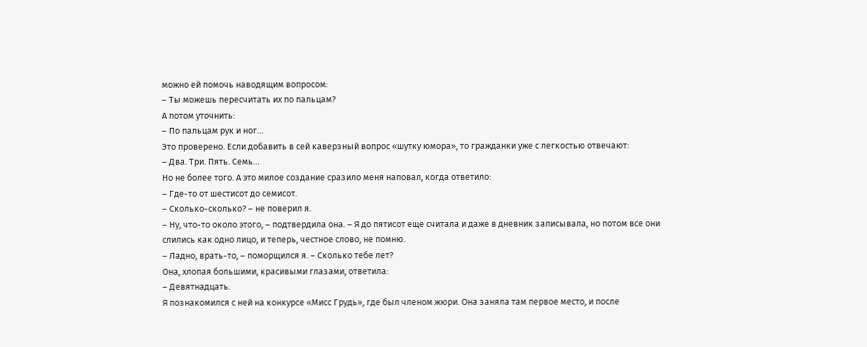можно ей помочь наводящим вопросом:
– Ты можешь пересчитать их по пальцам?
А потом уточнить:
– По пальцам рук и ног…
Это проверено. Если добавить в сей каверзный вопрос «шутку юмора», то гражданки уже с легкостью отвечают:
– Два. Три. Пять. Семь…
Но не более того. А это милое создание сразило меня наповал, когда ответило:
– Где-то от шестисот до семисот.
– Сколько-сколько? – не поверил я.
– Ну, что-то около этого, – подтвердила она. – Я до пятисот еще считала и даже в дневник записывала, но потом все они слились как одно лицо, и теперь, честное слово, не помню.
– Ладно, врать-то, – поморщился я. – Сколько тебе лет?
Она, хлопая большими, красивыми глазами, ответила:
– Девятнадцать.
Я познакомился с ней на конкурсе «Мисс Грудь», где был членом жюри. Она заняла там первое место, и после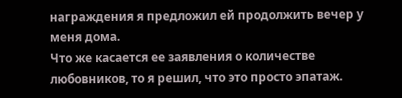награждения я предложил ей продолжить вечер у меня дома.
Что же касается ее заявления о количестве любовников, то я решил, что это просто эпатаж.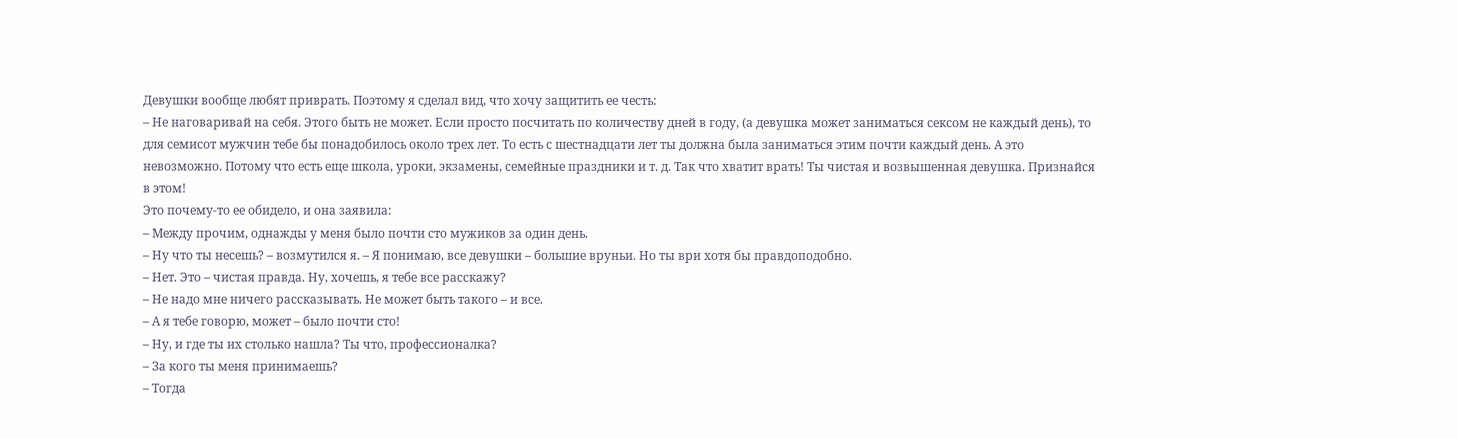Девушки вообще любят приврать. Поэтому я сделал вид, что хочу защитить ее честь:
– Не наговаривай на себя. Этого быть не может. Если просто посчитать по количеству дней в году, (а девушка может заниматься сексом не каждый день), то для семисот мужчин тебе бы понадобилось около трех лет. То есть с шестнадцати лет ты должна была заниматься этим почти каждый день. А это невозможно. Потому что есть еще школа, уроки, экзамены, семейные праздники и т. д. Так что хватит врать! Ты чистая и возвышенная девушка. Признайся в этом!
Это почему-то ее обидело, и она заявила:
– Между прочим, однажды у меня было почти сто мужиков за один день.
– Ну что ты несешь? – возмутился я. – Я понимаю, все девушки – большие вруньи. Но ты ври хотя бы правдоподобно.
– Нет. Это – чистая правда. Ну, хочешь, я тебе все расскажу?
– Не надо мне ничего рассказывать. Не может быть такого – и все.
– А я тебе говорю, может – было почти сто!
– Ну, и где ты их столько нашла? Ты что, профессионалка?
– За кого ты меня принимаешь?
– Тогда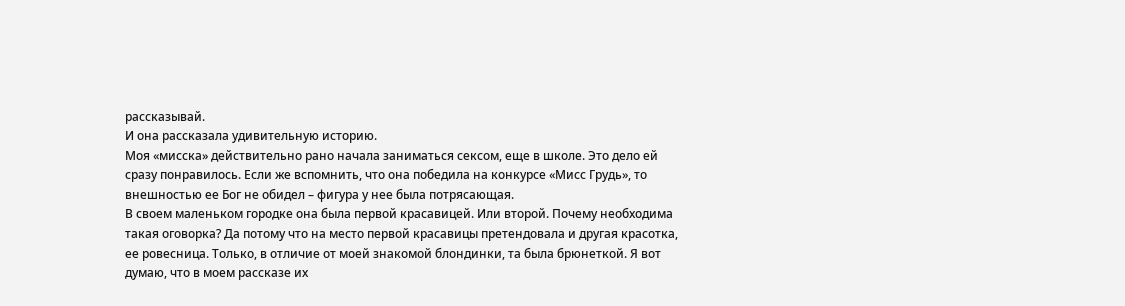рассказывай.
И она рассказала удивительную историю.
Моя «мисска» действительно рано начала заниматься сексом, еще в школе. Это дело ей сразу понравилось. Если же вспомнить, что она победила на конкурсе «Мисс Грудь», то внешностью ее Бог не обидел – фигура у нее была потрясающая.
В своем маленьком городке она была первой красавицей. Или второй. Почему необходима такая оговорка? Да потому что на место первой красавицы претендовала и другая красотка, ее ровесница. Только, в отличие от моей знакомой блондинки, та была брюнеткой. Я вот думаю, что в моем рассказе их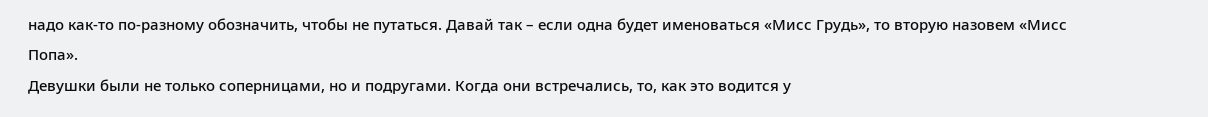надо как-то по-разному обозначить, чтобы не путаться. Давай так – если одна будет именоваться «Мисс Грудь», то вторую назовем «Мисс Попа».
Девушки были не только соперницами, но и подругами. Когда они встречались, то, как это водится у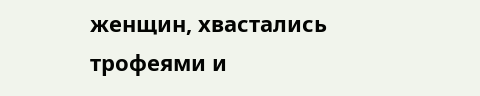женщин, хвастались трофеями и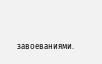завоеваниями.